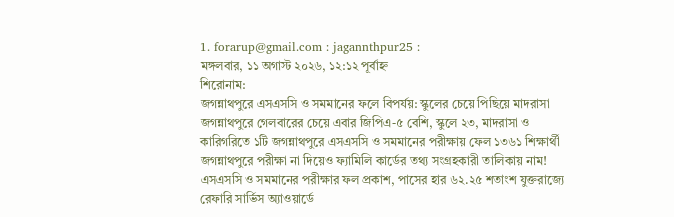1. forarup@gmail.com : jagannthpur25 :
মঙ্গলবার, ১১ অগাস্ট ২০২৬, ১২:১২ পূর্বাহ্ন
শিরোনাম:
জগন্নাথপুরে এসএসসি ও সমমানের ফলে বিপর্যয়: স্কুলের চেয়ে পিছিয়ে মাদরাসা জগন্নাথপুরে গেলবারের চেয়ে এবার জিপিএ-৫ বেশি, স্কুলে ২৩, মাদরাসা ও কারিগরিতে ১টি জগন্নাথপুরে এসএসসি ও সমমানের পরীক্ষায় ফেল ১৩৬১ শিক্ষার্থী জগন্নাথপুরে পরীক্ষা না দিয়েও ফ্যামিলি কার্ডের তথ্য সংগ্রহকারী তালিকায় নাম! এসএসসি ও সমমানের পরীক্ষার ফল প্রকাশ, পাসের হার ৬২.২৫ শতাংশ যুক্তরাজ্যে রেফারি সার্ভিস অ্যাওয়ার্ডে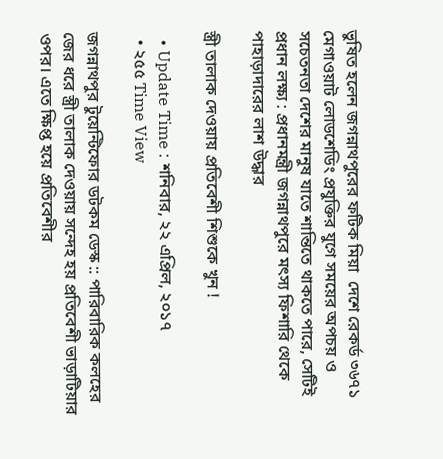ভুষিত হলেন জগন্নাথপুরের ফটিক মিয়া  দেশে রেকর্ড ৩৬৭১ মেগাওয়াট লোডশেডিং প্রযুক্তির যুগে সময়ের অপচয় ও সচেতনতা দেশের মানুষ যাতে শান্তিতে থাকতে পারে, সেটিই প্রধান লক্ষ্য : প্রধানমন্ত্রী জগন্নাথপুরে মৎস্য ফিশারি থেকে পাহাড়াদারের লাশ উদ্ধার

স্ত্রী তালাক দেওয়ায় প্রতিবেশী শিশুকে খুন !

  • Update Time : শনিবার, ২২ এপ্রিল, ২০১৭
  • ২৫৫ Time View

জগন্নাথপুর টুয়েন্টিফোর ডটকম ডেস্ক :: পারিবারিক কলহের জের ধরে স্ত্রী তালাক দেওয়ায় সন্দেহ হয় প্রতিবেশী ভাড়াটিয়ার ওপর। এতে ক্ষিপ্ত হয়ে প্রতিবেশীর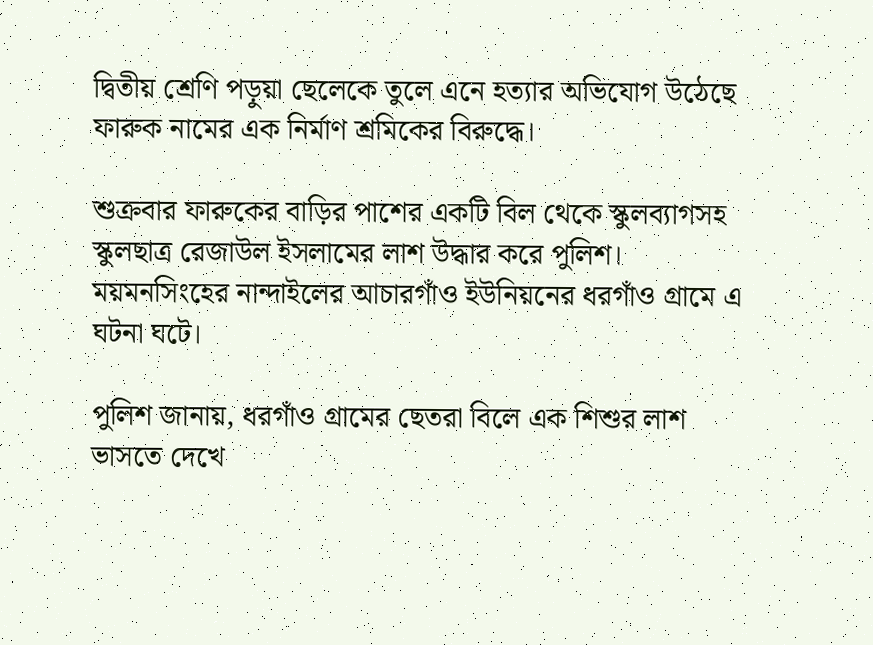দ্বিতীয় শ্রেণি পড়ুয়া ছেলেকে তুলে এনে হত্যার অভিযোগ উঠেছে ফারুক নামের এক নির্মাণ শ্রমিকের বিরুদ্ধে।

শুক্রবার ফারুকের বাড়ির পাশের একটি বিল থেকে স্কুলব্যাগসহ স্কুলছাত্র রেজাউল ইসলামের লাশ উদ্ধার করে পুলিশ। ময়মনসিংহের নান্দাইলের আচারগাঁও ইউনিয়নের ধরগাঁও গ্রামে এ ঘটনা ঘটে।

পুলিশ জানায়, ধরগাঁও গ্রামের ছেতরা বিলে এক শিশুর লাশ ভাসতে দেখে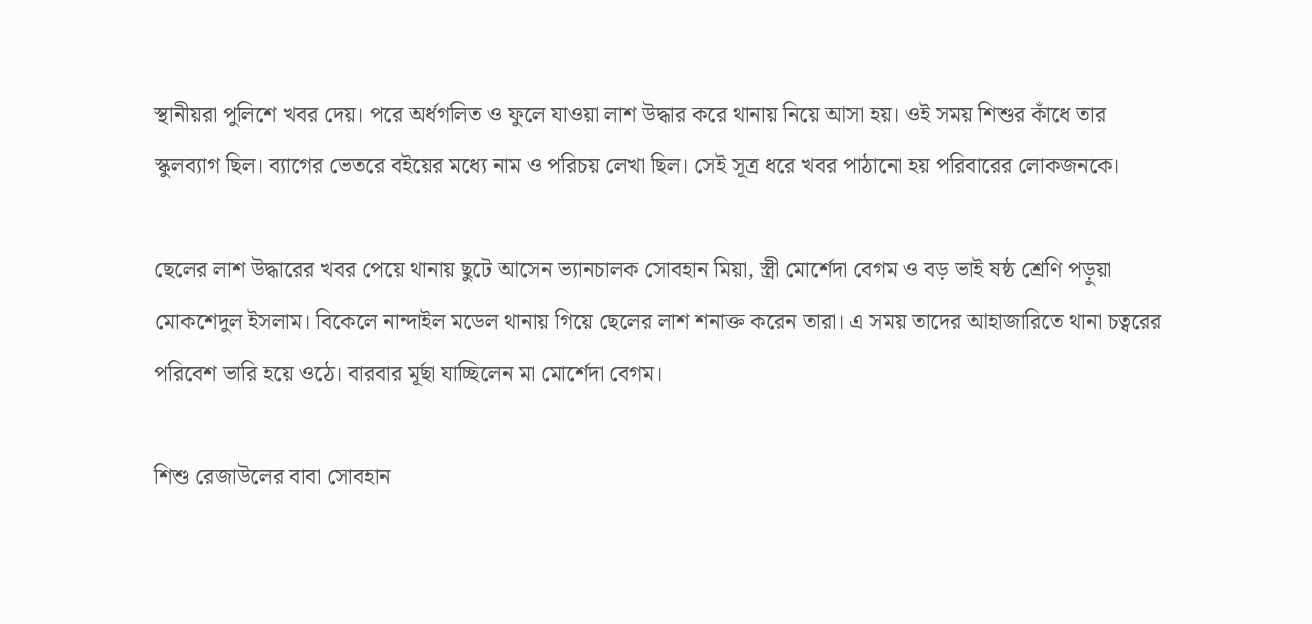স্থানীয়রা পুলিশে খবর দেয়। পরে অর্ধগলিত ও ফুলে যাওয়া লাশ উদ্ধার করে থানায় নিয়ে আসা হয়। ওই সময় শিশুর কাঁধে তার স্কুলব্যাগ ছিল। ব্যাগের ভেতরে বইয়ের মধ্যে নাম ও পরিচয় লেখা ছিল। সেই সূত্র ধরে খবর পাঠানো হয় পরিবারের লোকজনকে।

ছেলের লাশ উদ্ধারের খবর পেয়ে থানায় ছুটে আসেন ভ্যানচালক সোবহান মিয়া, স্ত্রী মোর্শেদা বেগম ও বড় ভাই ষষ্ঠ শ্রেণি পড়ুয়া মোকশেদুল ইসলাম। বিকেলে নান্দাইল মডেল থানায় গিয়ে ছেলের লাশ শনাক্ত করেন তারা। এ সময় তাদের আহাজারিতে থানা চত্বরের পরিবেশ ভারি হয়ে ওঠে। বারবার মূর্ছা যাচ্ছিলেন মা মোর্শেদা বেগম।

শিশু রেজাউলের বাবা সোবহান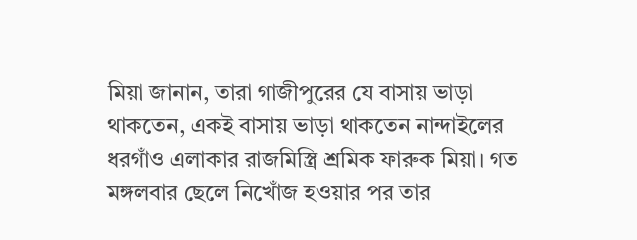মিয়া জানান, তারা গাজীপুরের যে বাসায় ভাড়া থাকতেন, একই বাসায় ভাড়া থাকতেন নান্দাইলের ধরগাঁও এলাকার রাজমিস্ত্রি শ্রমিক ফারুক মিয়া। গত মঙ্গলবার ছেলে নিখোঁজ হওয়ার পর তার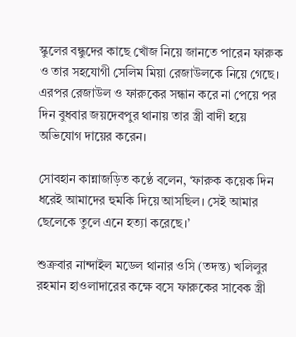স্কুলের বন্ধুদের কাছে খোঁজ নিয়ে জানতে পারেন ফারুক ও তার সহযোগী সেলিম মিয়া রেজাউলকে নিয়ে গেছে। এরপর রেজাউল ও ফারুকের সন্ধান করে না পেয়ে পর দিন বুধবার জয়দেবপুর থানায় তার স্ত্রী বাদী হয়ে অভিযোগ দায়ের করেন।

সোবহান কান্নাজড়িত কণ্ঠে বলেন, ‘ফারুক কয়েক দিন ধরেই আমাদের হুমকি দিয়ে আসছিল। সেই আমার ছেলেকে তুলে এনে হত্যা করেছে।’

শুক্রবার নান্দাইল মডেল থানার ওসি (তদন্ত) খলিলুর রহমান হাওলাদারের কক্ষে বসে ফারুকের সাবেক স্ত্রী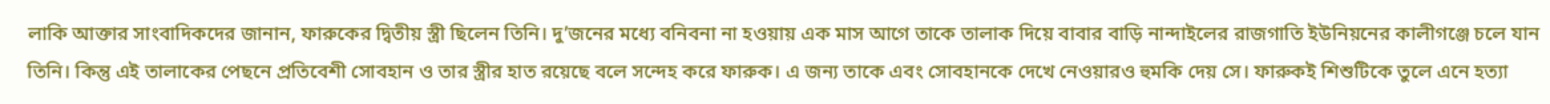লাকি আক্তার সাংবাদিকদের জানান, ফারুকের দ্বিতীয় স্ত্রী ছিলেন তিনি। দু’জনের মধ্যে বনিবনা না হওয়ায় এক মাস আগে তাকে তালাক দিয়ে বাবার বাড়ি নান্দাইলের রাজগাতি ইউনিয়নের কালীগঞ্জে চলে যান তিনি। কিন্তু এই তালাকের পেছনে প্রতিবেশী সোবহান ও তার স্ত্রীর হাত রয়েছে বলে সন্দেহ করে ফারুক। এ জন্য তাকে এবং সোবহানকে দেখে নেওয়ারও হুমকি দেয় সে। ফারুকই শিশুটিকে তুলে এনে হত্যা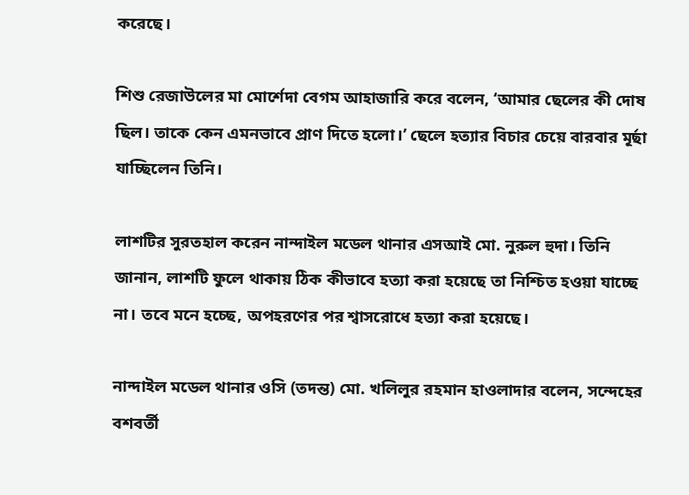করেছে।

শিশু রেজাউলের মা মোর্শেদা বেগম আহাজারি করে বলেন, ‘আমার ছেলের কী দোষ ছিল। তাকে কেন এমনভাবে প্রাণ দিতে হলো।’ ছেলে হত্যার বিচার চেয়ে বারবার মূর্ছা যাচ্ছিলেন তিনি।

লাশটির সুরতহাল করেন নান্দাইল মডেল থানার এসআই মো. নুরুল হুদা। তিনি জানান, লাশটি ফুলে থাকায় ঠিক কীভাবে হত্যা করা হয়েছে তা নিশ্চিত হওয়া যাচ্ছে না। তবে মনে হচ্ছে, অপহরণের পর শ্বাসরোধে হত্যা করা হয়েছে।

নান্দাইল মডেল থানার ওসি (তদন্ত) মো. খলিলুর রহমান হাওলাদার বলেন, সন্দেহের বশবর্তী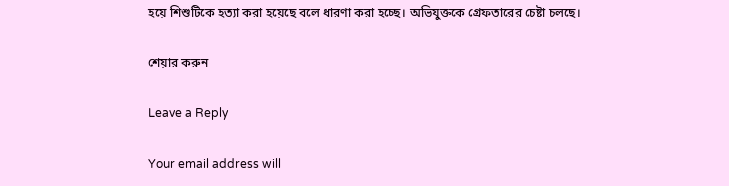হয়ে শিশুটিকে হত্যা করা হয়েছে বলে ধারণা করা হচ্ছে। অভিযুক্তকে গ্রেফতারের চেষ্টা চলছে।

শেয়ার করুন

Leave a Reply

Your email address will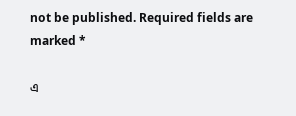not be published. Required fields are marked *

এ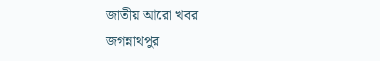জাতীয় আরো খবর
জগন্নাথপুর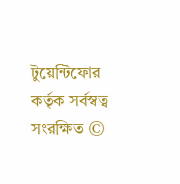টুয়েন্টিফোর কর্তৃক সর্বস্বত্ব সংরক্ষিত ©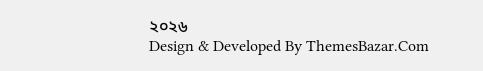২০২৬
Design & Developed By ThemesBazar.Com